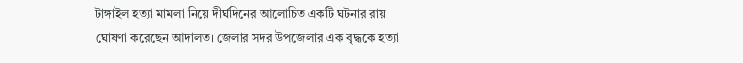টাঙ্গাইল হত্যা মামলা নিয়ে দীর্ঘদিনের আলোচিত একটি ঘটনার রায় ঘোষণা করেছেন আদালত। জেলার সদর উপজেলার এক বৃদ্ধকে হত্যা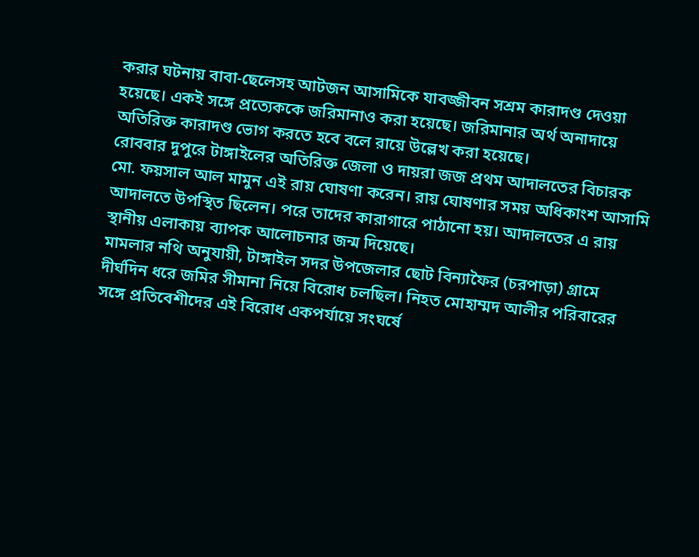করার ঘটনায় বাবা-ছেলেসহ আটজন আসামিকে যাবজ্জীবন সশ্রম কারাদণ্ড দেওয়া হয়েছে। একই সঙ্গে প্রত্যেককে জরিমানাও করা হয়েছে। জরিমানার অর্থ অনাদায়ে অতিরিক্ত কারাদণ্ড ভোগ করতে হবে বলে রায়ে উল্লেখ করা হয়েছে।
রোববার দুপুরে টাঙ্গাইলের অতিরিক্ত জেলা ও দায়রা জজ প্রথম আদালতের বিচারক মো. ফয়সাল আল মামুন এই রায় ঘোষণা করেন। রায় ঘোষণার সময় অধিকাংশ আসামি আদালতে উপস্থিত ছিলেন। পরে তাদের কারাগারে পাঠানো হয়। আদালতের এ রায় স্থানীয় এলাকায় ব্যাপক আলোচনার জন্ম দিয়েছে।
মামলার নথি অনুযায়ী, টাঙ্গাইল সদর উপজেলার ছোট বিন্যাফৈর (চরপাড়া) গ্রামে দীর্ঘদিন ধরে জমির সীমানা নিয়ে বিরোধ চলছিল। নিহত মোহাম্মদ আলীর পরিবারের সঙ্গে প্রতিবেশীদের এই বিরোধ একপর্যায়ে সংঘর্ষে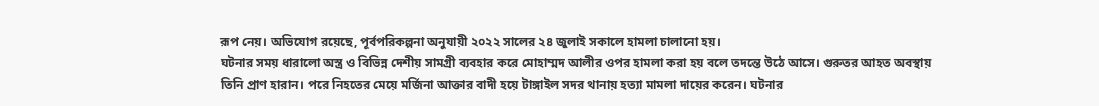রূপ নেয়। অভিযোগ রয়েছে, পূর্বপরিকল্পনা অনুযায়ী ২০২২ সালের ২৪ জুলাই সকালে হামলা চালানো হয়।
ঘটনার সময় ধারালো অস্ত্র ও বিভিন্ন দেশীয় সামগ্রী ব্যবহার করে মোহাম্মদ আলীর ওপর হামলা করা হয় বলে তদন্তে উঠে আসে। গুরুতর আহত অবস্থায় তিনি প্রাণ হারান। পরে নিহতের মেয়ে মর্জিনা আক্তার বাদী হয়ে টাঙ্গাইল সদর থানায় হত্যা মামলা দায়ের করেন। ঘটনার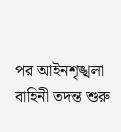পর আইনশৃঙ্খলা বাহিনী তদন্ত শুরু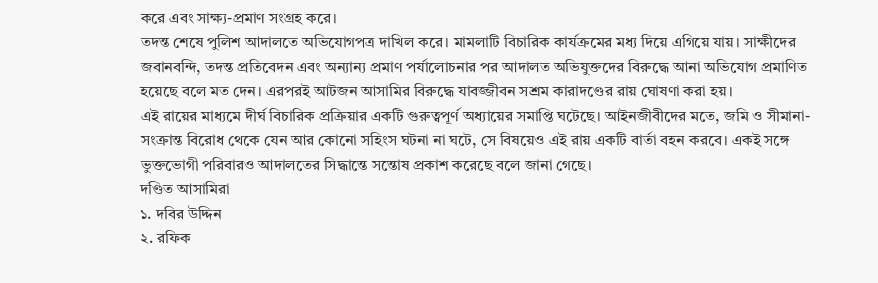করে এবং সাক্ষ্য-প্রমাণ সংগ্রহ করে।
তদন্ত শেষে পুলিশ আদালতে অভিযোগপত্র দাখিল করে। মামলাটি বিচারিক কার্যক্রমের মধ্য দিয়ে এগিয়ে যায়। সাক্ষীদের জবানবন্দি, তদন্ত প্রতিবেদন এবং অন্যান্য প্রমাণ পর্যালোচনার পর আদালত অভিযুক্তদের বিরুদ্ধে আনা অভিযোগ প্রমাণিত হয়েছে বলে মত দেন। এরপরই আটজন আসামির বিরুদ্ধে যাবজ্জীবন সশ্রম কারাদণ্ডের রায় ঘোষণা করা হয়।
এই রায়ের মাধ্যমে দীর্ঘ বিচারিক প্রক্রিয়ার একটি গুরুত্বপূর্ণ অধ্যায়ের সমাপ্তি ঘটেছে। আইনজীবীদের মতে, জমি ও সীমানা-সংক্রান্ত বিরোধ থেকে যেন আর কোনো সহিংস ঘটনা না ঘটে, সে বিষয়েও এই রায় একটি বার্তা বহন করবে। একই সঙ্গে ভুক্তভোগী পরিবারও আদালতের সিদ্ধান্তে সন্তোষ প্রকাশ করেছে বলে জানা গেছে।
দণ্ডিত আসামিরা
১. দবির উদ্দিন
২. রফিক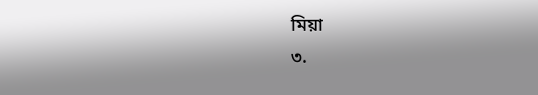মিয়া
৩.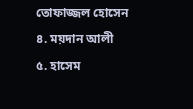তোফাজ্জল হোসেন
৪. ময়দান আলী
৫. হাসেম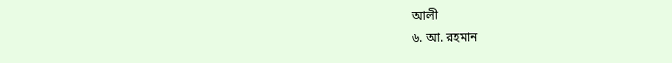আলী
৬. আ. রহমান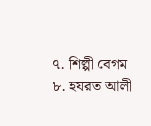৭. শিল্পী বেগম
৮. হযরত আলী